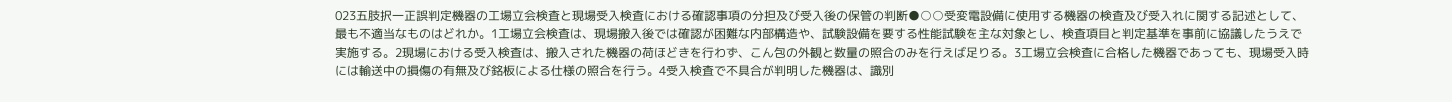023五肢択一正誤判定機器の工場立会検査と現場受入検査における確認事項の分担及び受入後の保管の判断●○○受変電設備に使用する機器の検査及び受入れに関する記述として、最も不適当なものはどれか。1工場立会検査は、現場搬入後では確認が困難な内部構造や、試験設備を要する性能試験を主な対象とし、検査項目と判定基準を事前に協議したうえで実施する。2現場における受入検査は、搬入された機器の荷ほどきを行わず、こん包の外観と数量の照合のみを行えば足りる。3工場立会検査に合格した機器であっても、現場受入時には輸送中の損傷の有無及び銘板による仕様の照合を行う。4受入検査で不具合が判明した機器は、識別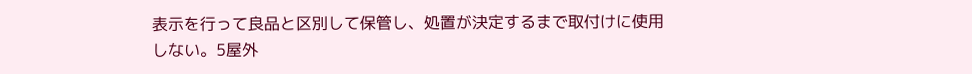表示を行って良品と区別して保管し、処置が決定するまで取付けに使用しない。5屋外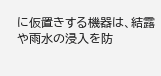に仮置きする機器は、結露や雨水の浸入を防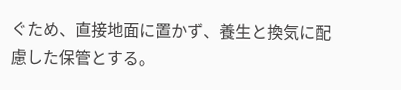ぐため、直接地面に置かず、養生と換気に配慮した保管とする。